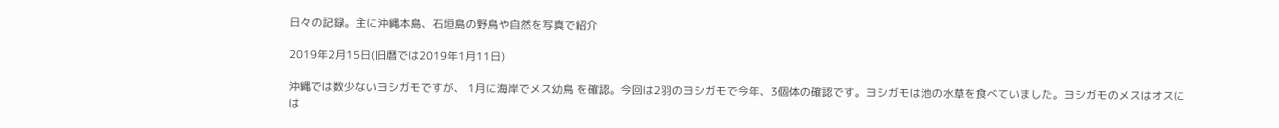日々の記録。主に沖縄本島、石垣島の野鳥や自然を写真で紹介

2019年2月15日(旧暦では2019年1月11日)

沖縄では数少ないヨシガモですが、 1月に海岸でメス幼鳥 を確認。今回は2羽のヨシガモで今年、3個体の確認です。ヨシガモは池の水草を食べていました。ヨシガモのメスはオスには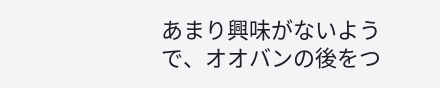あまり興味がないようで、オオバンの後をつ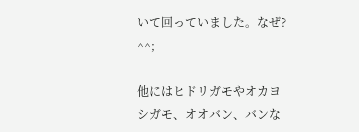いて回っていました。なぜ? ^^;

他にはヒドリガモやオカヨシガモ、オオバン、バンな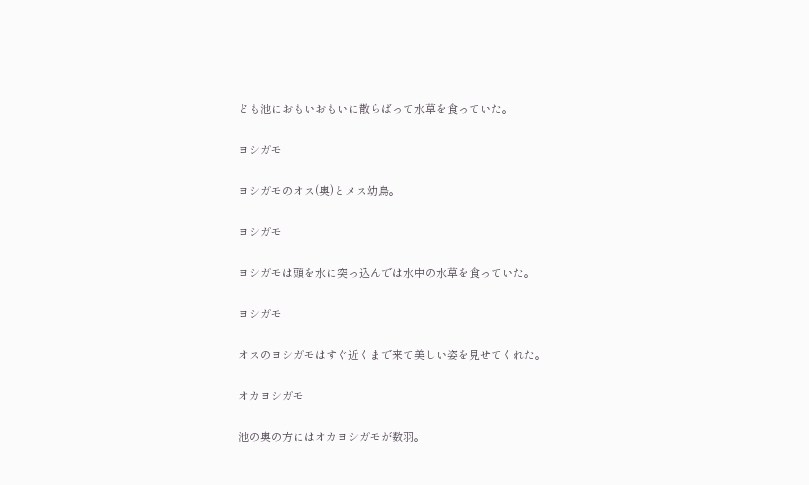ども池におもいおもいに散らばって水草を食っていた。

ヨシガモ

ヨシガモのオス(奥)とメス幼鳥。

ヨシガモ

ヨシガモは頭を水に突っ込んでは水中の水草を食っていた。

ヨシガモ

オスのヨシガモはすぐ近くまで来て美しい姿を見せてくれた。

オカヨシガモ

池の奥の方にはオカヨシガモが数羽。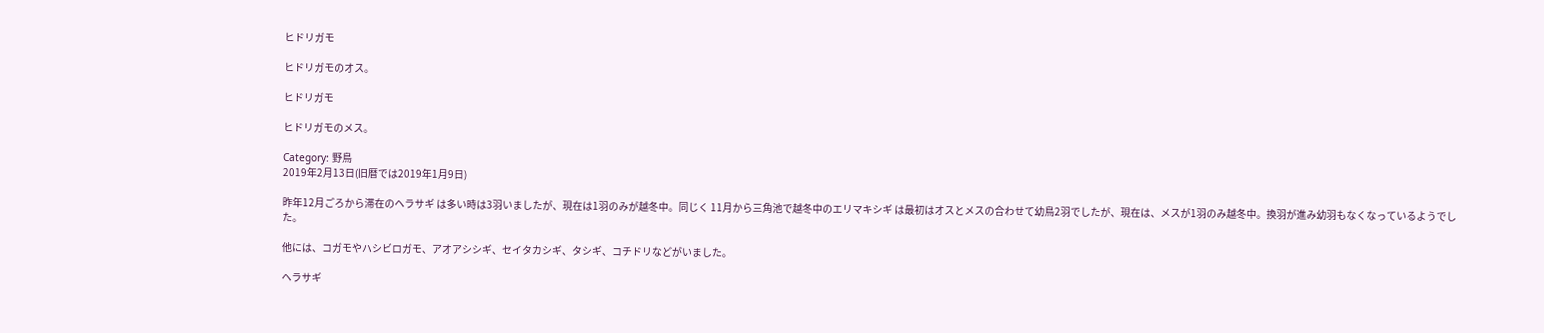ヒドリガモ

ヒドリガモのオス。

ヒドリガモ

ヒドリガモのメス。

Category: 野鳥
2019年2月13日(旧暦では2019年1月9日)

昨年12月ごろから滞在のヘラサギ は多い時は3羽いましたが、現在は1羽のみが越冬中。同じく 11月から三角池で越冬中のエリマキシギ は最初はオスとメスの合わせて幼鳥2羽でしたが、現在は、メスが1羽のみ越冬中。換羽が進み幼羽もなくなっているようでした。

他には、コガモやハシビロガモ、アオアシシギ、セイタカシギ、タシギ、コチドリなどがいました。

ヘラサギ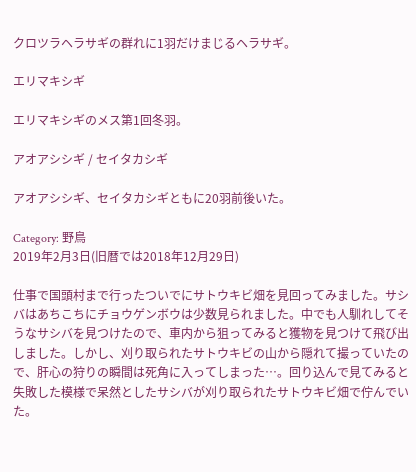クロツラヘラサギの群れに1羽だけまじるヘラサギ。

エリマキシギ

エリマキシギのメス第1回冬羽。

アオアシシギ / セイタカシギ

アオアシシギ、セイタカシギともに20羽前後いた。

Category: 野鳥
2019年2月3日(旧暦では2018年12月29日)

仕事で国頭村まで行ったついでにサトウキビ畑を見回ってみました。サシバはあちこちにチョウゲンボウは少数見られました。中でも人馴れしてそうなサシバを見つけたので、車内から狙ってみると獲物を見つけて飛び出しました。しかし、刈り取られたサトウキビの山から隠れて撮っていたので、肝心の狩りの瞬間は死角に入ってしまった…。回り込んで見てみると失敗した模様で呆然としたサシバが刈り取られたサトウキビ畑で佇んでいた。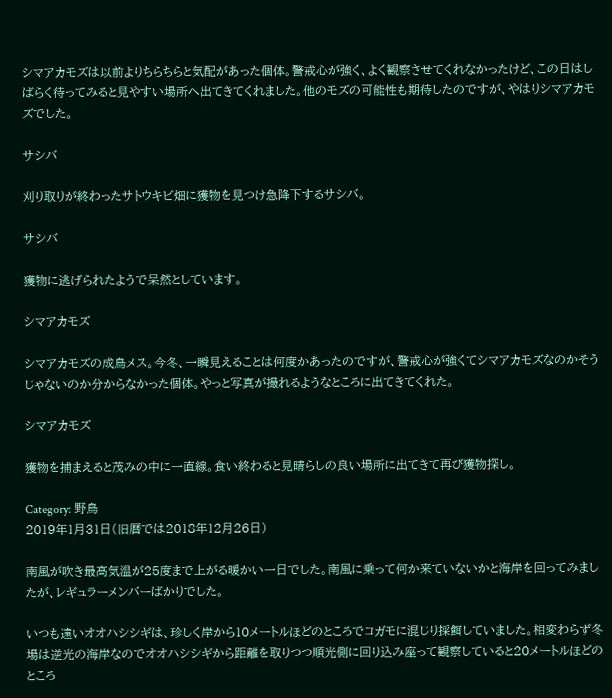シマアカモズは以前よりちらちらと気配があった個体。警戒心が強く、よく観察させてくれなかったけど、この日はしばらく待ってみると見やすい場所へ出てきてくれました。他のモズの可能性も期待したのですが、やはりシマアカモズでした。

サシバ

刈り取りが終わったサトウキビ畑に獲物を見つけ急降下するサシバ。

サシバ

獲物に逃げられたようで呆然としています。

シマアカモズ

シマアカモズの成鳥メス。今冬、一瞬見えることは何度かあったのですが、警戒心が強くてシマアカモズなのかそうじゃないのか分からなかった個体。やっと写真が撮れるようなところに出てきてくれた。

シマアカモズ

獲物を捕まえると茂みの中に一直線。食い終わると見晴らしの良い場所に出てきて再び獲物探し。

Category: 野鳥
2019年1月31日(旧暦では2018年12月26日)

南風が吹き最高気温が25度まで上がる暖かい一日でした。南風に乗って何か来ていないかと海岸を回ってみましたが、レギュラーメンバーばかりでした。

いつも遠いオオハシシギは、珍しく岸から10メートルほどのところでコガモに混じり採餌していました。相変わらず冬場は逆光の海岸なのでオオハシシギから距離を取りつつ順光側に回り込み座って観察していると20メートルほどのところ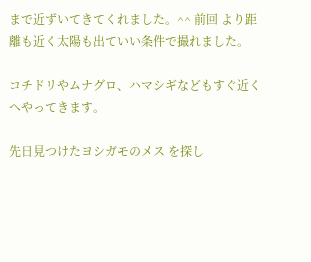まで近ずいてきてくれました。^^ 前回 より距離も近く太陽も出ていい条件で撮れました。

コチドリやムナグロ、ハマシギなどもすぐ近くへやってきます。

先日見つけたヨシガモのメス を探し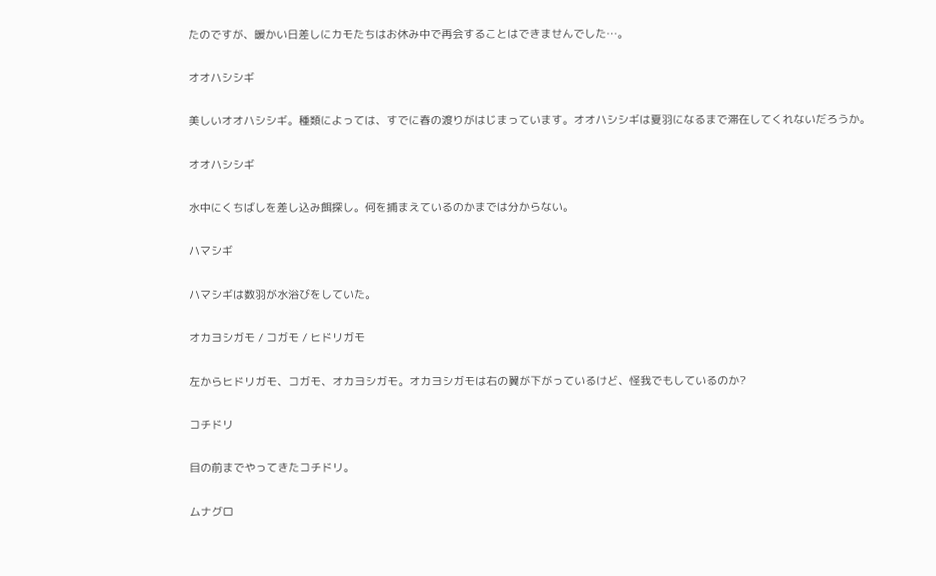たのですが、暖かい日差しにカモたちはお休み中で再会することはできませんでした…。

オオハシシギ

美しいオオハシシギ。種類によっては、すでに春の渡りがはじまっています。オオハシシギは夏羽になるまで滞在してくれないだろうか。

オオハシシギ

水中にくちばしを差し込み餌探し。何を捕まえているのかまでは分からない。

ハマシギ

ハマシギは数羽が水浴びをしていた。

オカヨシガモ / コガモ / ヒドリガモ

左からヒドリガモ、コガモ、オカヨシガモ。オカヨシガモは右の翼が下がっているけど、怪我でもしているのか?

コチドリ

目の前までやってきたコチドリ。

ムナグロ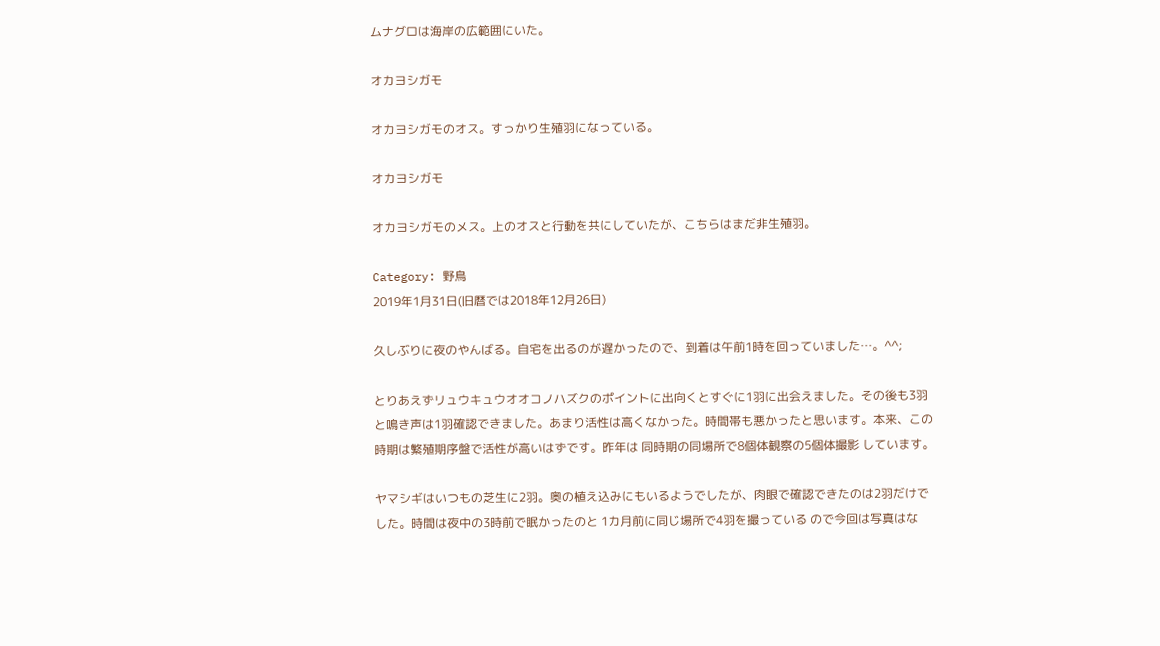ムナグロは海岸の広範囲にいた。

オカヨシガモ

オカヨシガモのオス。すっかり生殖羽になっている。

オカヨシガモ

オカヨシガモのメス。上のオスと行動を共にしていたが、こちらはまだ非生殖羽。

Category: 野鳥
2019年1月31日(旧暦では2018年12月26日)

久しぶりに夜のやんばる。自宅を出るのが遅かったので、到着は午前1時を回っていました…。^^;

とりあえずリュウキュウオオコノハズクのポイントに出向くとすぐに1羽に出会えました。その後も3羽と鳴き声は1羽確認できました。あまり活性は高くなかった。時間帯も悪かったと思います。本来、この時期は繁殖期序盤で活性が高いはずです。昨年は 同時期の同場所で8個体観察の5個体撮影 しています。

ヤマシギはいつもの芝生に2羽。奥の植え込みにもいるようでしたが、肉眼で確認できたのは2羽だけでした。時間は夜中の3時前で眠かったのと 1カ月前に同じ場所で4羽を撮っている ので今回は写真はな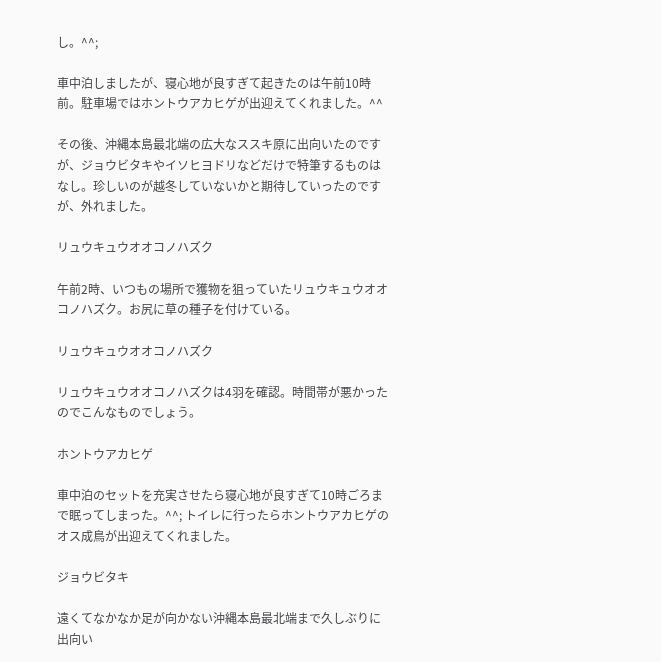し。^^;

車中泊しましたが、寝心地が良すぎて起きたのは午前10時前。駐車場ではホントウアカヒゲが出迎えてくれました。^^

その後、沖縄本島最北端の広大なススキ原に出向いたのですが、ジョウビタキやイソヒヨドリなどだけで特筆するものはなし。珍しいのが越冬していないかと期待していったのですが、外れました。

リュウキュウオオコノハズク

午前2時、いつもの場所で獲物を狙っていたリュウキュウオオコノハズク。お尻に草の種子を付けている。

リュウキュウオオコノハズク

リュウキュウオオコノハズクは4羽を確認。時間帯が悪かったのでこんなものでしょう。

ホントウアカヒゲ

車中泊のセットを充実させたら寝心地が良すぎて10時ごろまで眠ってしまった。^^; トイレに行ったらホントウアカヒゲのオス成鳥が出迎えてくれました。

ジョウビタキ

遠くてなかなか足が向かない沖縄本島最北端まで久しぶりに出向い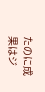たのに成果はジ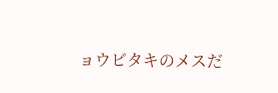ョウビタキのメスだ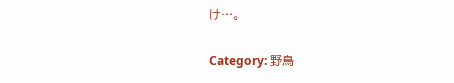け…。

Category: 野鳥